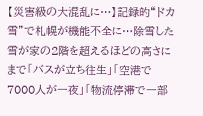【災害級の大混乱に…】記録的“ドカ雪”で札幌が機能不全に…除雪した雪が家の2階を超えるほどの高さにまで「バスが立ち往生」「空港で7000人が一夜」「物流停滞で一部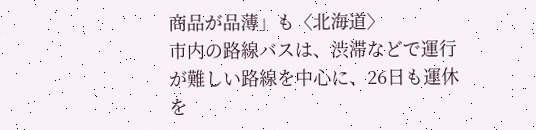商品が品薄」も〈北海道〉
市内の路線バスは、渋滞などで運行が難しい路線を中心に、26日も運休を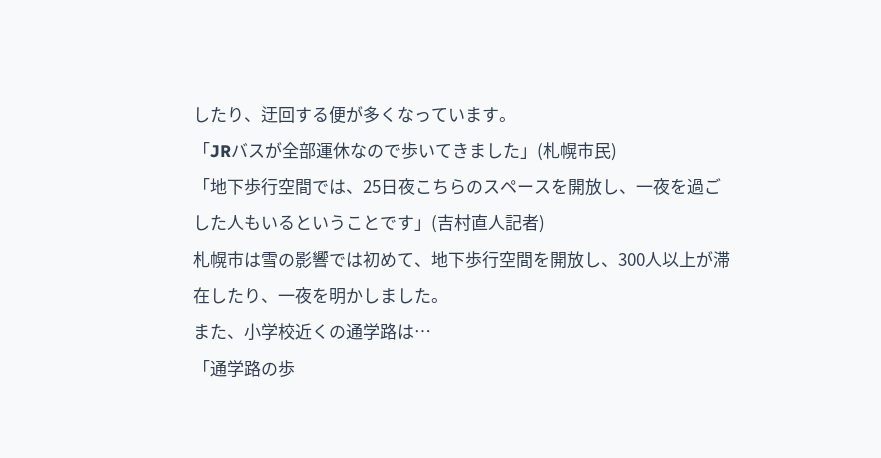したり、迂回する便が多くなっています。
「JRバスが全部運休なので歩いてきました」(札幌市民)
「地下歩行空間では、25日夜こちらのスペースを開放し、一夜を過ごした人もいるということです」(吉村直人記者)
札幌市は雪の影響では初めて、地下歩行空間を開放し、300人以上が滞在したり、一夜を明かしました。
また、小学校近くの通学路は…
「通学路の歩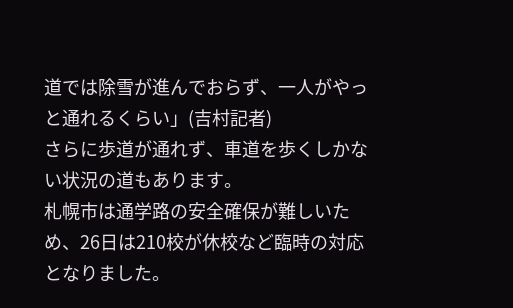道では除雪が進んでおらず、一人がやっと通れるくらい」(吉村記者)
さらに歩道が通れず、車道を歩くしかない状況の道もあります。
札幌市は通学路の安全確保が難しいため、26日は210校が休校など臨時の対応となりました。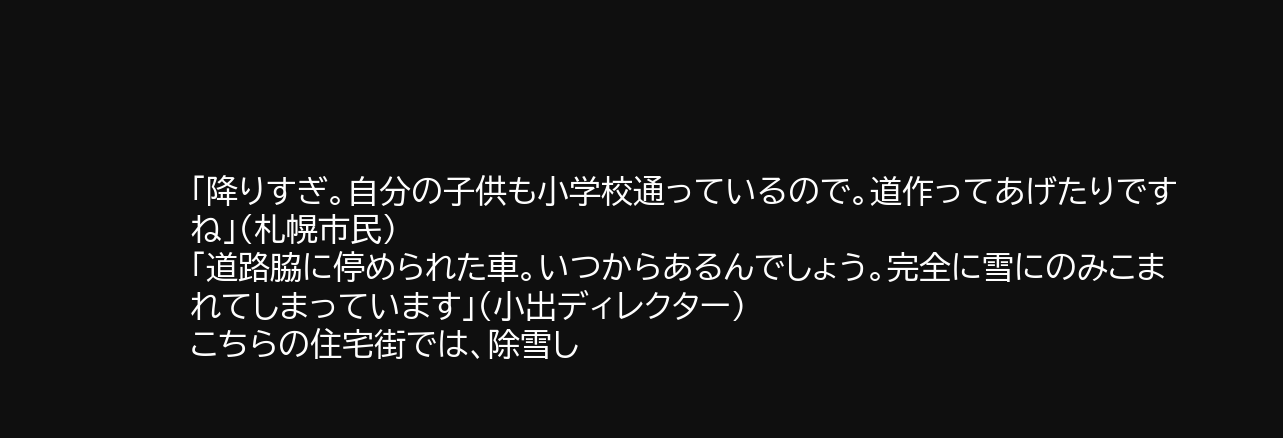「降りすぎ。自分の子供も小学校通っているので。道作ってあげたりですね」(札幌市民)
「道路脇に停められた車。いつからあるんでしょう。完全に雪にのみこまれてしまっています」(小出ディレクター)
こちらの住宅街では、除雪し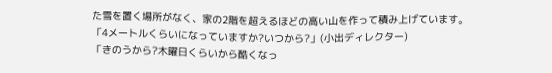た雪を置く場所がなく、家の2階を超えるほどの高い山を作って積み上げています。
「4メートルくらいになっていますか?いつから?」(小出ディレクター)
「きのうから?木曜日くらいから酷くなっ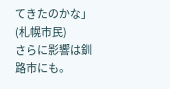てきたのかな」(札幌市民)
さらに影響は釧路市にも。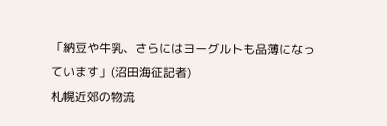「納豆や牛乳、さらにはヨーグルトも品薄になっています」(沼田海征記者)
札幌近郊の物流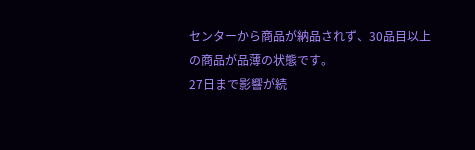センターから商品が納品されず、30品目以上の商品が品薄の状態です。
27日まで影響が続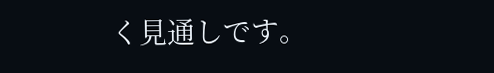く見通しです。